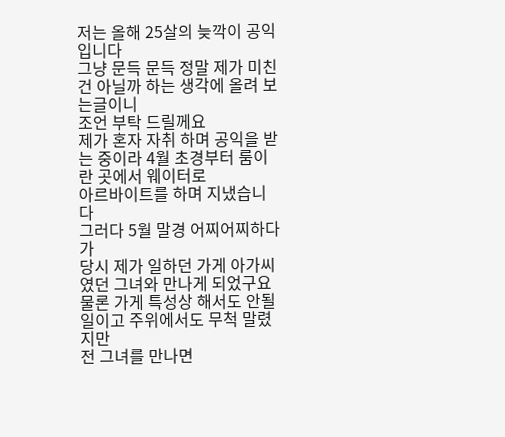저는 올해 25살의 늦깍이 공익입니다
그냥 문득 문득 정말 제가 미친건 아닐까 하는 생각에 올려 보는글이니
조언 부탁 드릴께요
제가 혼자 자취 하며 공익을 받는 중이라 4월 초경부터 룸이란 곳에서 웨이터로
아르바이트를 하며 지냈습니다
그러다 5월 말경 어찌어찌하다가
당시 제가 일하던 가게 아가씨였던 그녀와 만나게 되었구요
물론 가게 특성상 해서도 안될일이고 주위에서도 무척 말렸지만
전 그녀를 만나면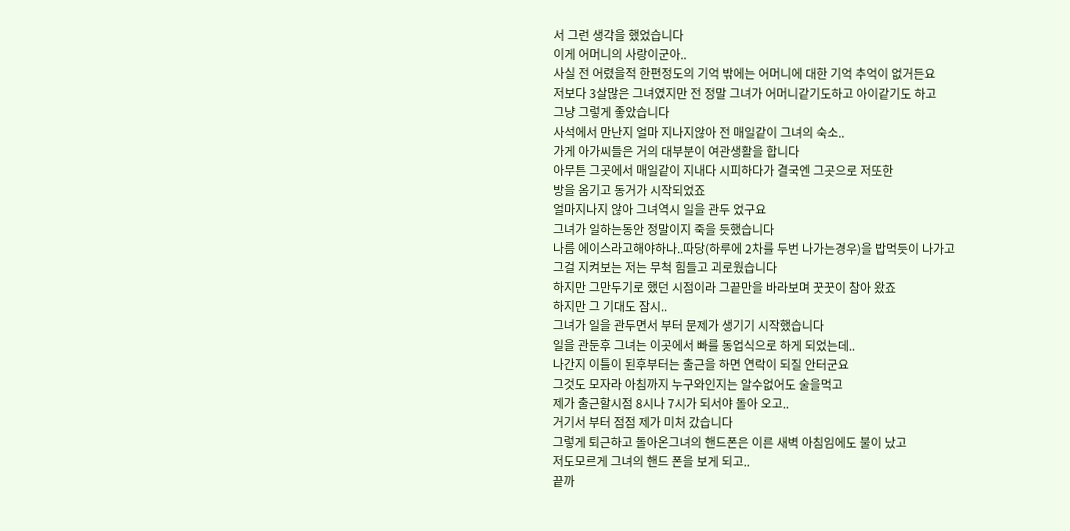서 그런 생각을 했었습니다
이게 어머니의 사랑이군아..
사실 전 어렸을적 한편정도의 기억 밖에는 어머니에 대한 기억 추억이 없거든요
저보다 3살많은 그녀였지만 전 정말 그녀가 어머니같기도하고 아이같기도 하고
그냥 그렇게 좋았습니다
사석에서 만난지 얼마 지나지않아 전 매일같이 그녀의 숙소..
가게 아가씨들은 거의 대부분이 여관생활을 합니다
아무튼 그곳에서 매일같이 지내다 시피하다가 결국엔 그곳으로 저또한
방을 옴기고 동거가 시작되었죠
얼마지나지 않아 그녀역시 일을 관두 었구요
그녀가 일하는동안 정말이지 죽을 듯했습니다
나름 에이스라고해야하나..따당(하루에 2차를 두번 나가는경우)을 밥먹듯이 나가고
그걸 지켜보는 저는 무척 힘들고 괴로웠습니다
하지만 그만두기로 했던 시점이라 그끝만을 바라보며 꿋꿋이 참아 왔죠
하지만 그 기대도 잠시..
그녀가 일을 관두면서 부터 문제가 생기기 시작했습니다
일을 관둔후 그녀는 이곳에서 빠를 동업식으로 하게 되었는데..
나간지 이틀이 된후부터는 출근을 하면 연락이 되질 안터군요
그것도 모자라 아침까지 누구와인지는 알수없어도 술을먹고
제가 출근할시점 8시나 7시가 되서야 돌아 오고..
거기서 부터 점점 제가 미처 갔습니다
그렇게 퇴근하고 돌아온그녀의 핸드폰은 이른 새벽 아침임에도 불이 났고
저도모르게 그녀의 핸드 폰을 보게 되고..
끝까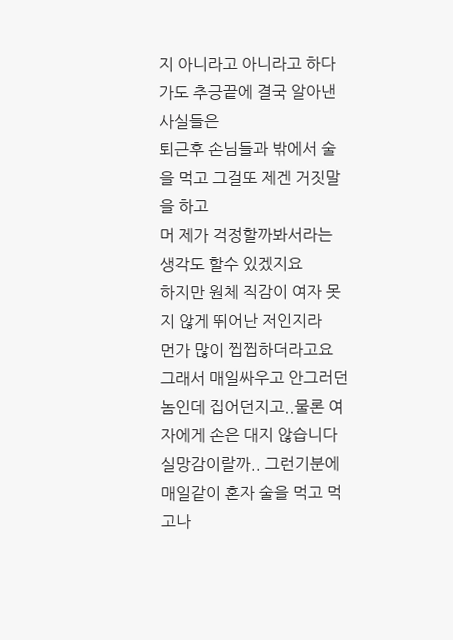지 아니라고 아니라고 하다가도 추긍끝에 결국 알아낸 사실들은
퇴근후 손님들과 밖에서 술을 먹고 그걸또 제겐 거짓말을 하고
머 제가 걱정할까봐서라는 생각도 할수 있겠지요
하지만 원체 직감이 여자 못지 않게 뛰어난 저인지라
먼가 많이 찝찝하더라고요
그래서 매일싸우고 안그러던 놈인데 집어던지고..물론 여자에게 손은 대지 않습니다
실망감이랄까.. 그런기분에 매일같이 혼자 술을 먹고 먹고나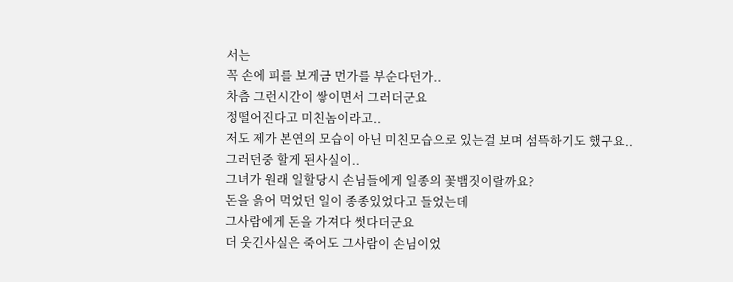서는
꼭 손에 피를 보게금 먼가를 부순다던가..
차츰 그런시간이 쌓이면서 그러더군요
정떨어진다고 미친놈이라고..
저도 제가 본연의 모습이 아닌 미친모습으로 있는걸 보며 섬뜩하기도 했구요..
그러던중 할게 된사실이..
그녀가 원래 일할당시 손님들에게 일종의 꽃뱀짓이랄까요?
돈을 읅어 먹었던 일이 종종있었다고 들었는데
그사람에게 돈을 가져다 썻다더군요
더 웃긴사실은 죽어도 그사람이 손님이었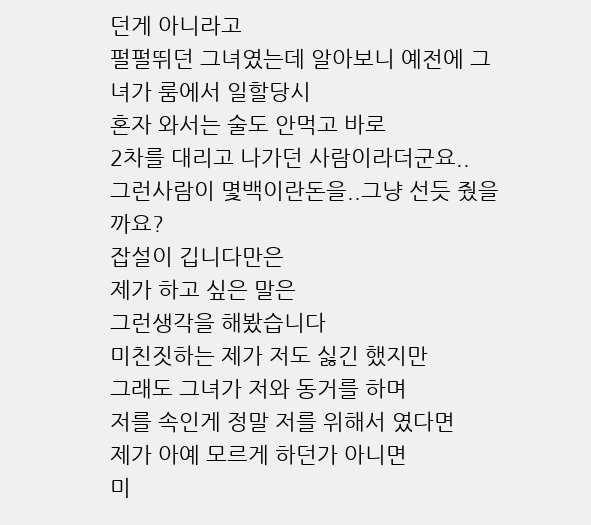던게 아니라고
펄펄뛰던 그녀였는데 알아보니 예전에 그녀가 룸에서 일할당시
혼자 와서는 술도 안먹고 바로
2차를 대리고 나가던 사람이라더군요..
그런사람이 몇백이란돈을..그냥 선듯 줬을까요?
잡설이 깁니다만은
제가 하고 싶은 말은
그런생각을 해봤습니다
미친짓하는 제가 저도 싫긴 했지만
그래도 그녀가 저와 동거를 하며
저를 속인게 정말 저를 위해서 였다면
제가 아예 모르게 하던가 아니면
미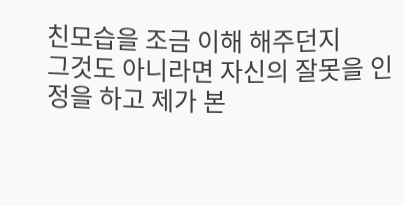친모습을 조금 이해 해주던지
그것도 아니라면 자신의 잘못을 인정을 하고 제가 본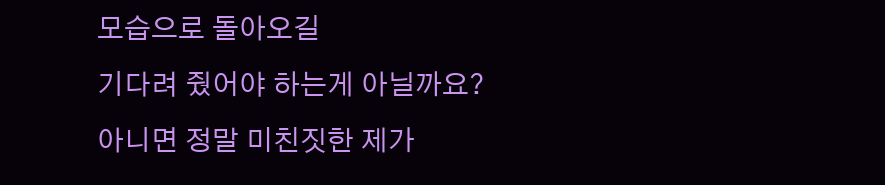모습으로 돌아오길
기다려 줬어야 하는게 아닐까요?
아니면 정말 미친짓한 제가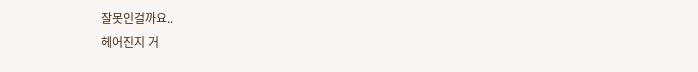잘못인걸까요..
헤어진지 거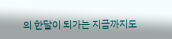의 한달이 되가는 지금까지도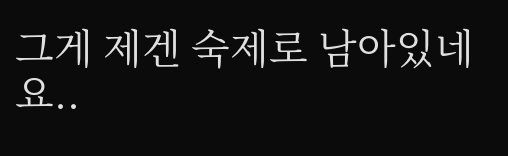그게 제겐 숙제로 남아있네요..